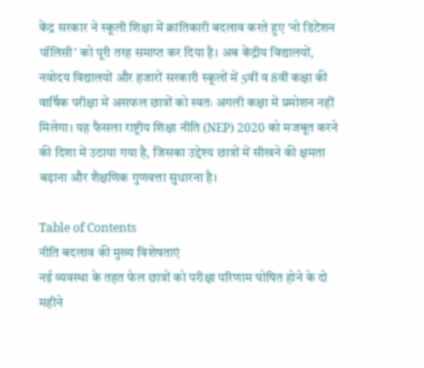केंद्र सरकार ने स्कूली शिक्षा में क्रांतिकारी बदलाव करते हुए ‘नो डिटेंशन पॉलिसी’ को पूरी तरह समाप्त कर दिया है। अब केंद्रीय विद्यालयों, नवोदय विद्यालयों और हजारों सरकारी स्कूलों में 5वीं व 8वीं कक्षा की वार्षिक परीक्षा में असफल छात्रों को स्वतः अगली कक्षा में प्रमोशन नहीं मिलेगा। यह फैसला राष्ट्रीय शिक्षा नीति (NEP) 2020 को मजबूत करने की दिशा में उठाया गया है, जिसका उद्देश्य छात्रों में सीखने की क्षमता बढ़ाना और शैक्षणिक गुणवत्ता सुधारना है।

Table of Contents
नीति बदलाव की मुख्य विशेषताएं
नई व्यवस्था के तहत फेल छात्रों को परीक्षा परिणाम घोषित होने के दो महीने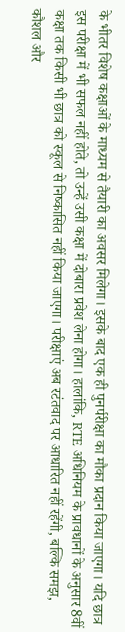के भीतर विशेष कक्षाओं के माध्यम से तैयारी का अवसर मिलेगा। इसके बाद एक ही पुनर्परीक्षा का मौका प्रदान किया जाएगा। यदि छात्र इस परीक्षा में भी सफल नहीं होते, तो उन्हें उसी कक्षा में दोबारा प्रवेश लेना होगा। हालांकि, RTE अधिनियम के प्रावधानों के अनुसार 8वीं कक्षा तक किसी भी छात्र को स्कूल से निष्कासित नहीं किया जाएगा। परीक्षाएं अब रटंतवाद पर आधारित नहीं रहेंगी, बल्कि समझ, कौशल और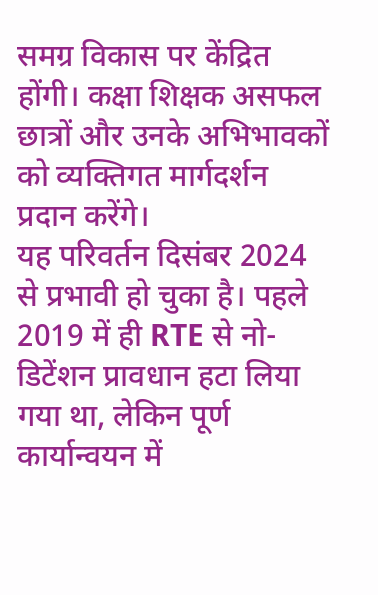समग्र विकास पर केंद्रित होंगी। कक्षा शिक्षक असफल छात्रों और उनके अभिभावकों को व्यक्तिगत मार्गदर्शन प्रदान करेंगे।
यह परिवर्तन दिसंबर 2024 से प्रभावी हो चुका है। पहले 2019 में ही RTE से नो-डिटेंशन प्रावधान हटा लिया गया था, लेकिन पूर्ण कार्यान्वयन में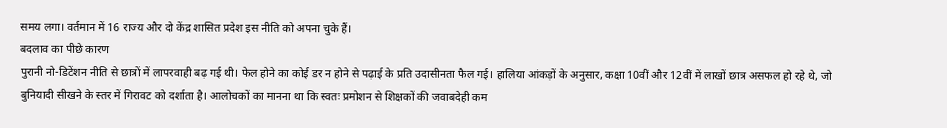समय लगा। वर्तमान में 16 राज्य और दो केंद्र शासित प्रदेश इस नीति को अपना चुके हैं।
बदलाव का पीछे कारण
पुरानी नो-डिटेंशन नीति से छात्रों में लापरवाही बढ़ गई थी। फेल होने का कोई डर न होने से पढ़ाई के प्रति उदासीनता फैल गई। हालिया आंकड़ों के अनुसार, कक्षा 10वीं और 12वीं में लाखों छात्र असफल हो रहे थे, जो बुनियादी सीखने के स्तर में गिरावट को दर्शाता है। आलोचकों का मानना था कि स्वतः प्रमोशन से शिक्षकों की जवाबदेही कम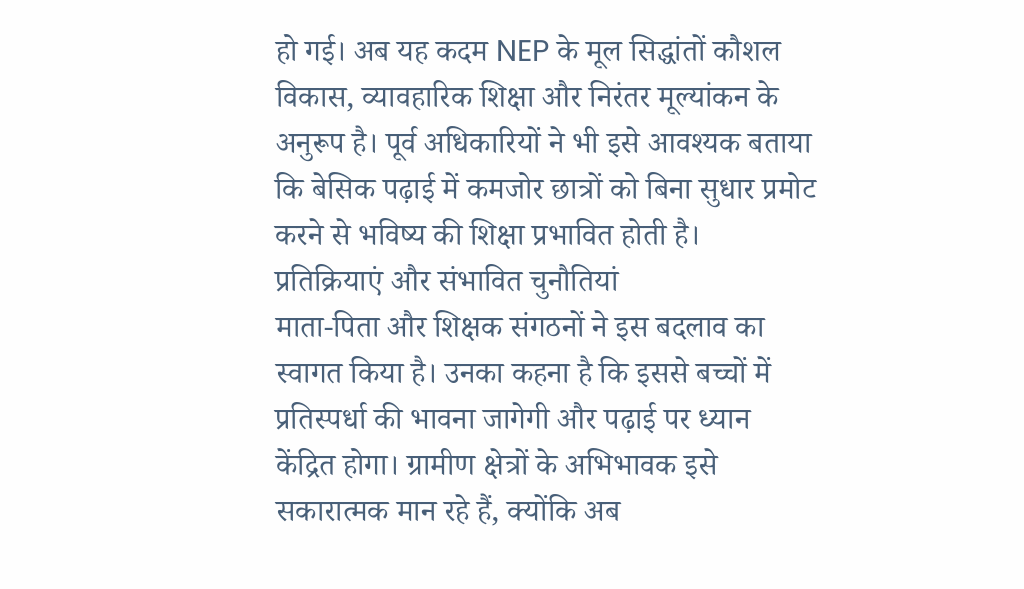हो गई। अब यह कदम NEP के मूल सिद्धांतों कौशल विकास, व्यावहारिक शिक्षा और निरंतर मूल्यांकन के अनुरूप है। पूर्व अधिकारियों ने भी इसे आवश्यक बताया कि बेसिक पढ़ाई में कमजोर छात्रों को बिना सुधार प्रमोट करने से भविष्य की शिक्षा प्रभावित होती है।
प्रतिक्रियाएं और संभावित चुनौतियां
माता-पिता और शिक्षक संगठनों ने इस बदलाव का स्वागत किया है। उनका कहना है कि इससे बच्चों में प्रतिस्पर्धा की भावना जागेगी और पढ़ाई पर ध्यान केंद्रित होगा। ग्रामीण क्षेत्रों के अभिभावक इसे सकारात्मक मान रहे हैं, क्योंकि अब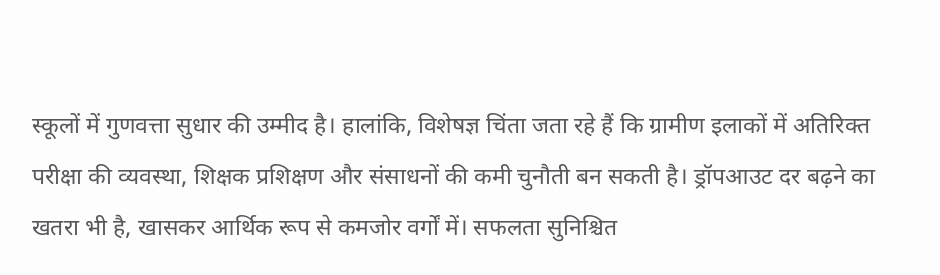स्कूलों में गुणवत्ता सुधार की उम्मीद है। हालांकि, विशेषज्ञ चिंता जता रहे हैं कि ग्रामीण इलाकों में अतिरिक्त परीक्षा की व्यवस्था, शिक्षक प्रशिक्षण और संसाधनों की कमी चुनौती बन सकती है। ड्रॉपआउट दर बढ़ने का खतरा भी है, खासकर आर्थिक रूप से कमजोर वर्गों में। सफलता सुनिश्चित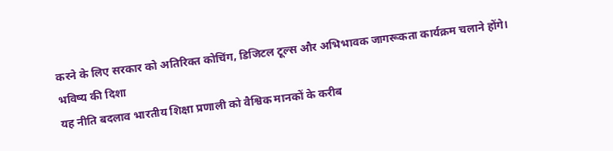करने के लिए सरकार को अतिरिक्त कोचिंग, डिजिटल टूल्स और अभिभावक जागरूकता कार्यक्रम चलाने होंगे।
भविष्य की दिशा
यह नीति बदलाव भारतीय शिक्षा प्रणाली को वैश्विक मानकों के करीब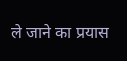ले जाने का प्रयास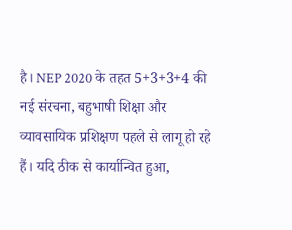है। NEP 2020 के तहत 5+3+3+4 की नई संरचना, बहुभाषी शिक्षा और व्यावसायिक प्रशिक्षण पहले से लागू हो रहे हैं। यदि ठीक से कार्यान्वित हुआ,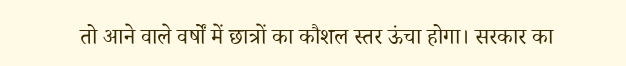तो आने वाले वर्षों में छात्रों का कौशल स्तर ऊंचा होगा। सरकार का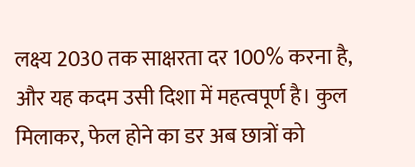लक्ष्य 2030 तक साक्षरता दर 100% करना है, और यह कदम उसी दिशा में महत्वपूर्ण है। कुल मिलाकर, फेल होने का डर अब छात्रों को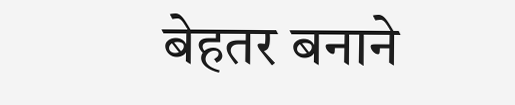बेहतर बनाने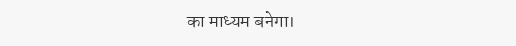का माध्यम बनेगा।